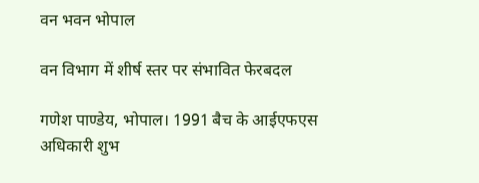वन भवन भोपाल

वन विभाग में शीर्ष स्तर पर संभावित फेरबदल

गणेश पाण्डेय, भोपाल। 1991 बैच के आईएफएस अधिकारी शुभ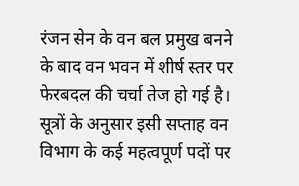रंजन सेन के वन बल प्रमुख बनने के बाद वन भवन में शीर्ष स्तर पर फेरबदल की चर्चा तेज हो गई है। सूत्रों के अनुसार इसी सप्ताह वन विभाग के कई महत्वपूर्ण पदों पर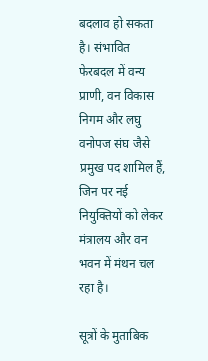बदलाव हो सकता है। संभावित फेरबदल में वन्य प्राणी, वन विकास निगम और लघु वनोपज संघ जैसे प्रमुख पद शामिल हैं, जिन पर नई नियुक्तियों को लेकर मंत्रालय और वन भवन में मंथन चल रहा है।

सूत्रों के मुताबिक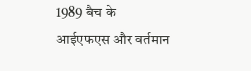1989 बैच के आईएफएस और वर्तमान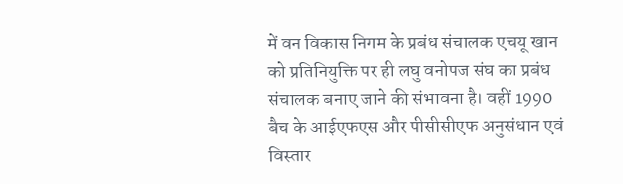में वन विकास निगम के प्रबंध संचालक एचयू खान को प्रतिनियुक्ति पर ही लघु वनोपज संघ का प्रबंध संचालक बनाए जाने की संभावना है। वहीं 1990 बैच के आईएफएस और पीसीसीएफ अनुसंधान एवं विस्तार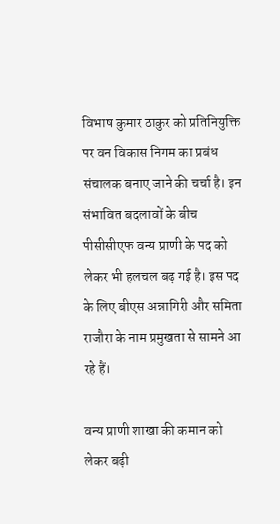विभाष कुमार ठाकुर को प्रतिनियुक्ति पर वन विकास निगम का प्रबंध संचालक बनाए जाने की चर्चा है। इन संभावित बदलावों के बीच पीसीसीएफ वन्य प्राणी के पद को लेकर भी हलचल बढ़ गई है। इस पद के लिए बीएस अन्नागिरी और समिता राजौरा के नाम प्रमुखता से सामने आ रहे हैं।

वन्य प्राणी शाखा की कमान को लेकर बढ़ी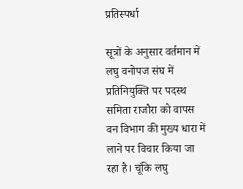प्रतिस्पर्धा

सूत्रों के अनुसार वर्तमान में लघु वनोपज संघ में प्रतिनियुक्ति पर पदस्थ समिता राजौरा को वापस वन विभाग की मुख्य धारा में लाने पर विचार किया जा रहा है। चूंकि लघु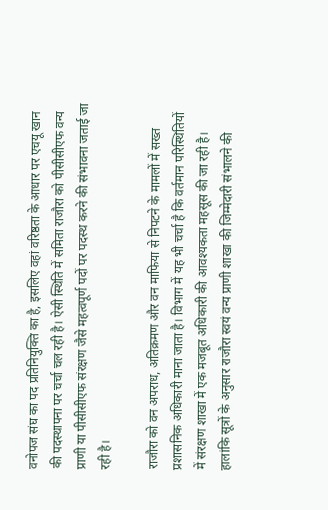वनोपज संघ का पद प्रतिनियुक्ति का है, इसलिए वहां वरिष्ठता के आधार पर एचयू खान की पदस्थापना पर चर्चा चल रही है। ऐसी स्थिति में समिता राजौरा को पीसीसीएफ वन्य प्राणी या पीसीसीएफ संरक्षण जैसे महत्वपूर्ण पदों पर पदस्थ करने की संभावना जताई जा रही है।

राजौरा को वन अपराध, अतिक्रमण और वन माफिया से निपटने के मामलों में सख्त प्रशासनिक अधिकारी माना जाता है। विभाग में यह भी चर्चा है कि वर्तमान परिस्थितियों में संरक्षण शाखा में एक मजबूत अधिकारी की आवश्यकता महसूस की जा रही है। हालांकि सूत्रों के अनुसार राजौरा स्वयं वन्य प्राणी शाखा की जिम्मेदारी संभालने की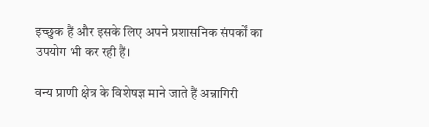इच्छुक हैं और इसके लिए अपने प्रशासनिक संपर्कों का उपयोग भी कर रही हैं।

वन्य प्राणी क्षेत्र के विशेषज्ञ माने जाते हैं अन्नागिरी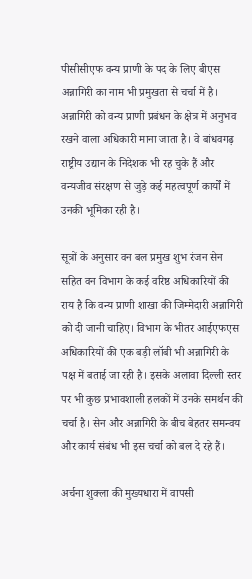पीसीसीएफ वन्य प्राणी के पद के लिए बीएस अन्नागिरी का नाम भी प्रमुखता से चर्चा में है। अन्नागिरी को वन्य प्राणी प्रबंधन के क्षेत्र में अनुभव रखने वाला अधिकारी माना जाता है। वे बांधवगढ़ राष्ट्रीय उद्यान के निदेशक भी रह चुके हैं और वन्यजीव संरक्षण से जुड़े कई महत्वपूर्ण कार्यों में उनकी भूमिका रही है।

सूत्रों के अनुसार वन बल प्रमुख शुभ रंजन सेन सहित वन विभाग के कई वरिष्ठ अधिकारियों की राय है कि वन्य प्राणी शाखा की जिम्मेदारी अन्नागिरी को दी जानी चाहिए। विभाग के भीतर आईएफएस अधिकारियों की एक बड़ी लॉबी भी अन्नागिरी के पक्ष में बताई जा रही है। इसके अलावा दिल्ली स्तर पर भी कुछ प्रभावशाली हलकों में उनके समर्थन की चर्चा है। सेन और अन्नागिरी के बीच बेहतर समन्वय और कार्य संबंध भी इस चर्चा को बल दे रहे हैं।

अर्चना शुक्ला की मुख्यधारा में वापसी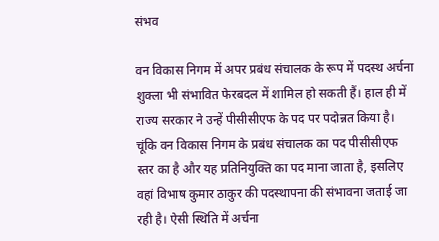संभव

वन विकास निगम में अपर प्रबंध संचालक के रूप में पदस्थ अर्चना शुक्ला भी संभावित फेरबदल में शामिल हो सकती हैं। हाल ही में राज्य सरकार ने उन्हें पीसीसीएफ के पद पर पदोन्नत किया है। चूंकि वन विकास निगम के प्रबंध संचालक का पद पीसीसीएफ स्तर का है और यह प्रतिनियुक्ति का पद माना जाता है, इसलिए वहां विभाष कुमार ठाकुर की पदस्थापना की संभावना जताई जा रही है। ऐसी स्थिति में अर्चना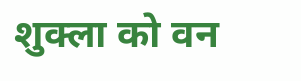शुक्ला को वन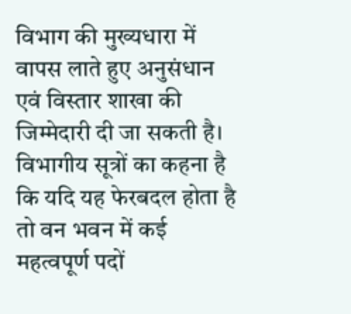विभाग की मुख्यधारा में वापस लाते हुए अनुसंधान एवं विस्तार शाखा की जिम्मेदारी दी जा सकती है। विभागीय सूत्रों का कहना है कि यदि यह फेरबदल होता है तो वन भवन में कई महत्वपूर्ण पदों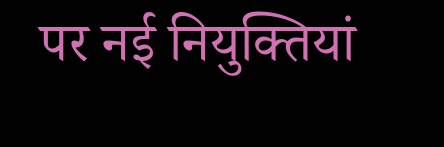पर नई नियुक्तियां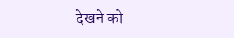देखने को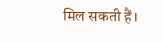मिल सकती हैं।